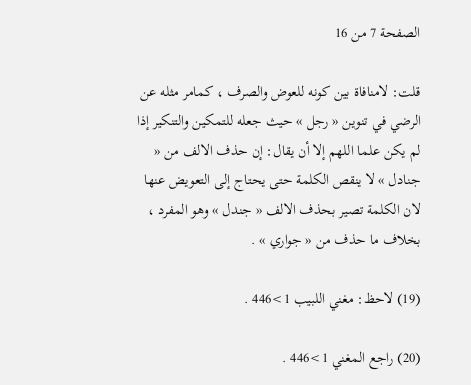الصفحة 7 من 16

قلت: لامنافاة بين كونه للعوض والصرف ، كمامر مثله عن الرضي في تنوين « رجل » حيث جعله للتمكين والتنكير إذا لم يكن علما اللهم إلا أن يقال: إن حذف الالف من « جنادل » لا ينقص الكلمة حتى يحتاج إلى التعويض عنها لان الكلمة تصير بحذف الالف « جندل » وهو المفرد ، بخلاف ما حذف من « جواري » .

(19) لاحظ: مغني اللبيب 1>446 .

(20) راجع المغني 1>446 .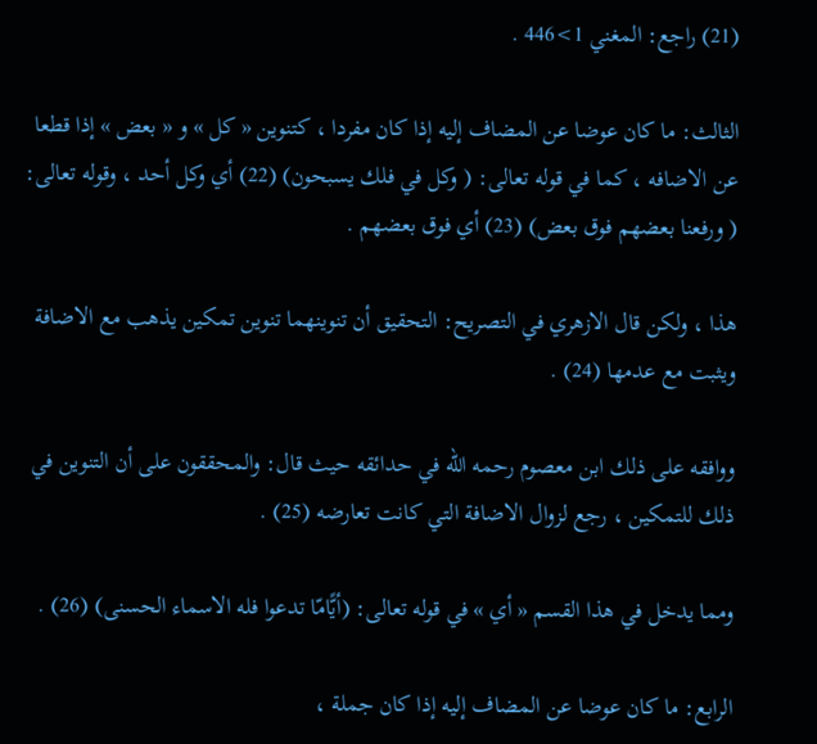(21) راجع: المغني 1>446 .

الثالث: ما كان عوضا عن المضاف إليه إذا كان مفردا ، كتنوين « كل » و « بعض » إذا قطعا عن الاضافه ، كما في قوله تعالى: ( وكل في فلك يسبحون) (22) أي وكل أحد ، وقوله تعالى: ( ورفعنا بعضهم فوق بعض) (23) أي فوق بعضهم .

هذا ، ولكن قال الازهري في التصريح: التحقيق أن تنوينهما تنوين تمكين يذهب مع الاضافة ويثبت مع عدمها (24) .

ووافقه على ذلك ابن معصوم رحمه الله في حدائقه حيث قال: والمحققون على أن التنوين في ذلك للتمكين ، رجع لزوال الاضافة التي كانت تعارضه (25) .

ومما يدخل في هذا القسم « أي » في قوله تعالى: (أيًّامّا تدعوا فله الاسماء الحسنى) (26) .

الرابع: ما كان عوضا عن المضاف إليه إذا كان جملة ،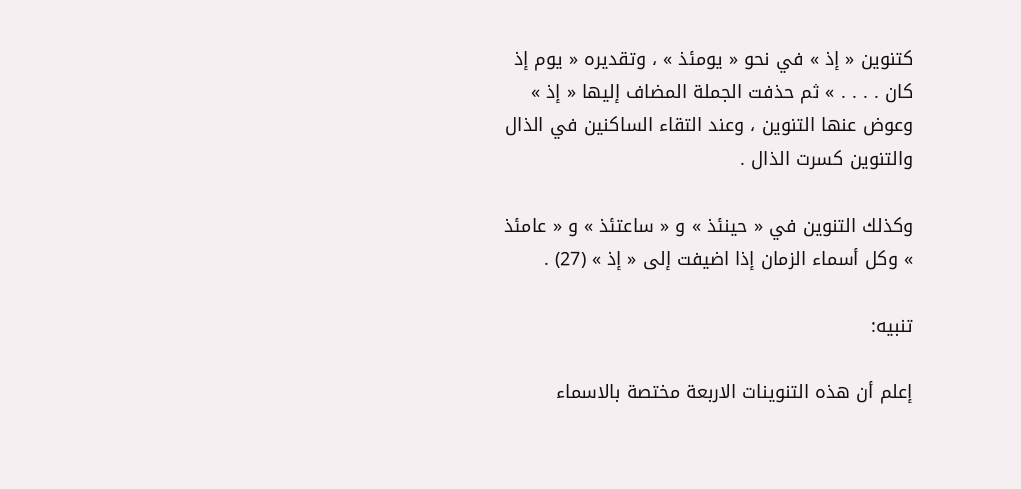كتنوين « إذ » في نحو « يومئذ » ، وتقديره « يوم إذ كان . . . . » ثم حذفت الجملة المضاف إليها « إذ » وعوض عنها التنوين ، وعند التقاء الساكنين في الذال والتنوين كسرت الذال .

وكذلك التنوين في « حينئذ » و « ساعتئذ » و « عامئذ » وكل أسماء الزمان إذا اضيفت إلى « إذ » (27) .

تنبيه:

إعلم أن هذه التنوينات الاربعة مختصة بالاسماء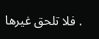. فلا تلحق غيرها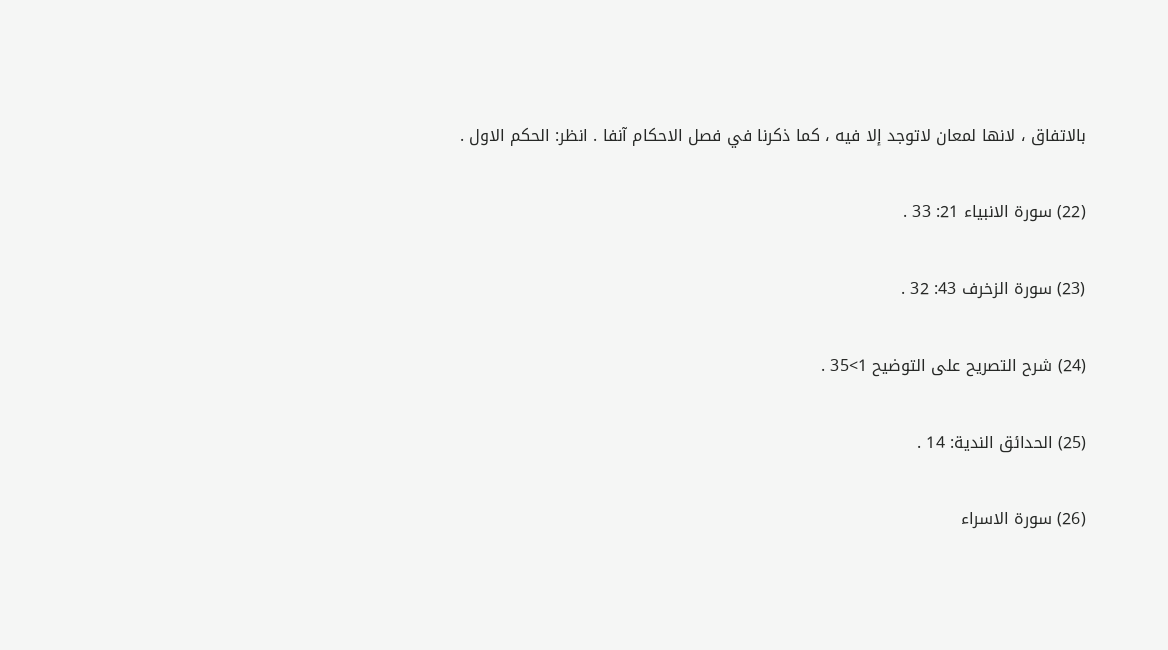بالاتفاق ، لانها لمعان لاتوجد إلا فيه ، كما ذكرنا في فصل الاحكام آنفا . انظر: الحكم الاول .

(22) سورة الانبياء 21: 33 .

(23) سورة الزخرف 43: 32 .

(24) شرح التصريح على التوضيح 1>35 .

(25) الحدائق الندية: 14 .

(26) سورة الاسراء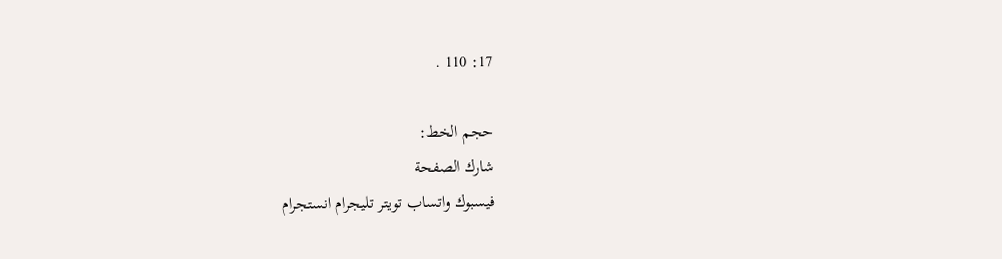17: 110 .

حجم الخط:
شارك الصفحة
فيسبوك واتساب تويتر تليجرام انستجرام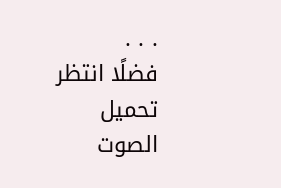. . .
فضلًا انتظر تحميل الصوت